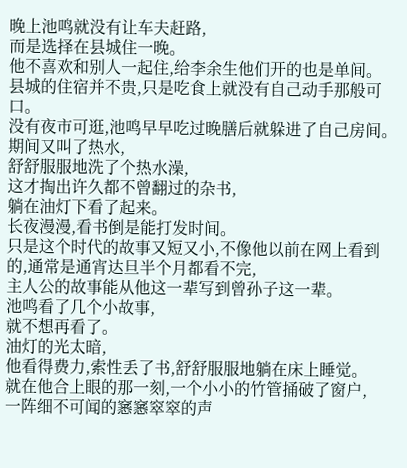晚上池鸣就没有让车夫赶路,
而是选择在县城住一晚。
他不喜欢和别人一起住,给李余生他们开的也是单间。
县城的住宿并不贵,只是吃食上就没有自己动手那般可口。
没有夜市可逛,池鸣早早吃过晚膳后就躲进了自己房间。
期间又叫了热水,
舒舒服服地洗了个热水澡,
这才掏出许久都不曾翻过的杂书,
躺在油灯下看了起来。
长夜漫漫,看书倒是能打发时间。
只是这个时代的故事又短又小,不像他以前在网上看到的,通常是通宵达旦半个月都看不完,
主人公的故事能从他这一辈写到曾孙子这一辈。
池鸣看了几个小故事,
就不想再看了。
油灯的光太暗,
他看得费力,索性丢了书,舒舒服服地躺在床上睡觉。
就在他合上眼的那一刻,一个小小的竹管捅破了窗户,
一阵细不可闻的窸窸窣窣的声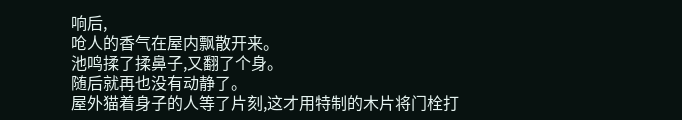响后,
呛人的香气在屋内飘散开来。
池鸣揉了揉鼻子,又翻了个身。
随后就再也没有动静了。
屋外猫着身子的人等了片刻,这才用特制的木片将门栓打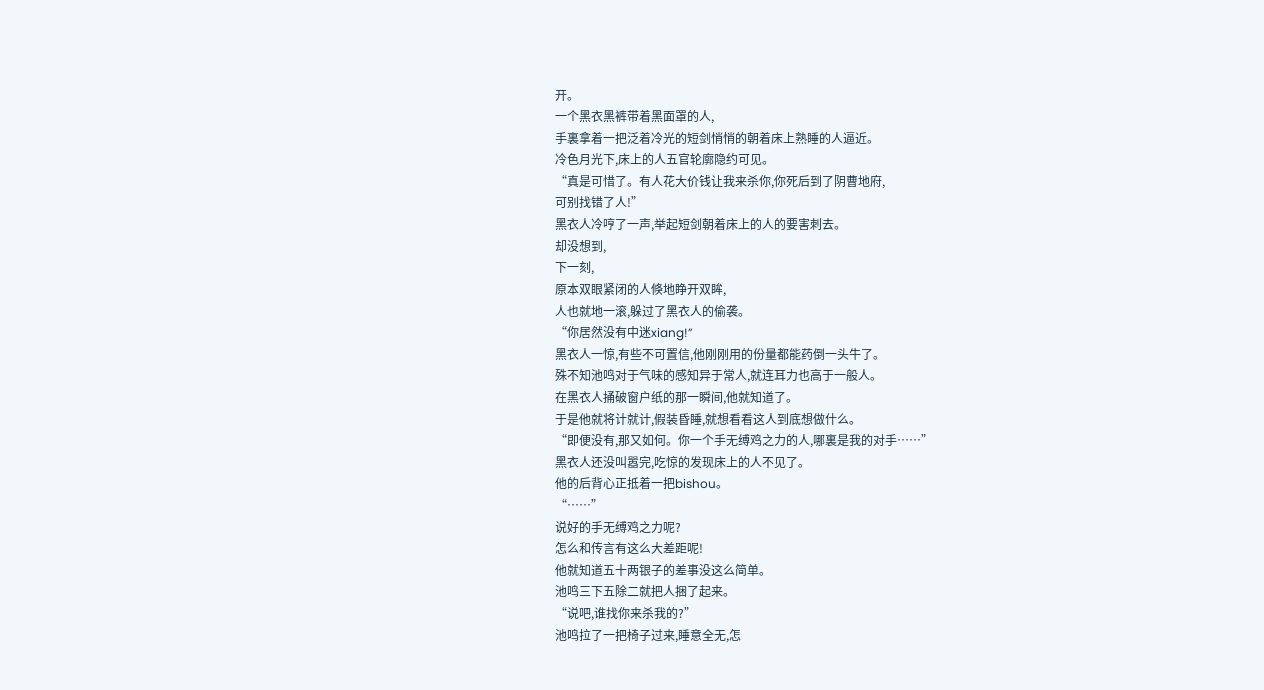开。
一个黑衣黑裤带着黑面罩的人,
手裏拿着一把泛着冷光的短剑悄悄的朝着床上熟睡的人逼近。
冷色月光下,床上的人五官轮廓隐约可见。
“真是可惜了。有人花大价钱让我来杀你,你死后到了阴曹地府,
可别找错了人!”
黑衣人冷哼了一声,举起短剑朝着床上的人的要害刺去。
却没想到,
下一刻,
原本双眼紧闭的人倏地睁开双眸,
人也就地一滚,躲过了黑衣人的偷袭。
“你居然没有中迷xiang!”
黑衣人一惊,有些不可置信,他刚刚用的份量都能药倒一头牛了。
殊不知池鸣对于气味的感知异于常人,就连耳力也高于一般人。
在黑衣人捅破窗户纸的那一瞬间,他就知道了。
于是他就将计就计,假装昏睡,就想看看这人到底想做什么。
“即便没有,那又如何。你一个手无缚鸡之力的人,哪裏是我的对手……”
黑衣人还没叫嚣完,吃惊的发现床上的人不见了。
他的后背心正抵着一把bishou。
“……”
说好的手无缚鸡之力呢?
怎么和传言有这么大差距呢!
他就知道五十两银子的差事没这么简单。
池鸣三下五除二就把人捆了起来。
“说吧,谁找你来杀我的?”
池鸣拉了一把椅子过来,睡意全无,怎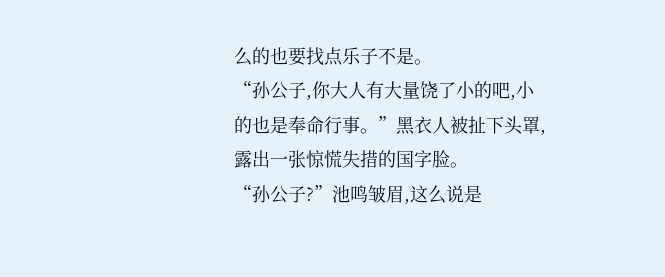么的也要找点乐子不是。
“孙公子,你大人有大量饶了小的吧,小的也是奉命行事。”黑衣人被扯下头罩,露出一张惊慌失措的国字脸。
“孙公子?”池鸣皱眉,这么说是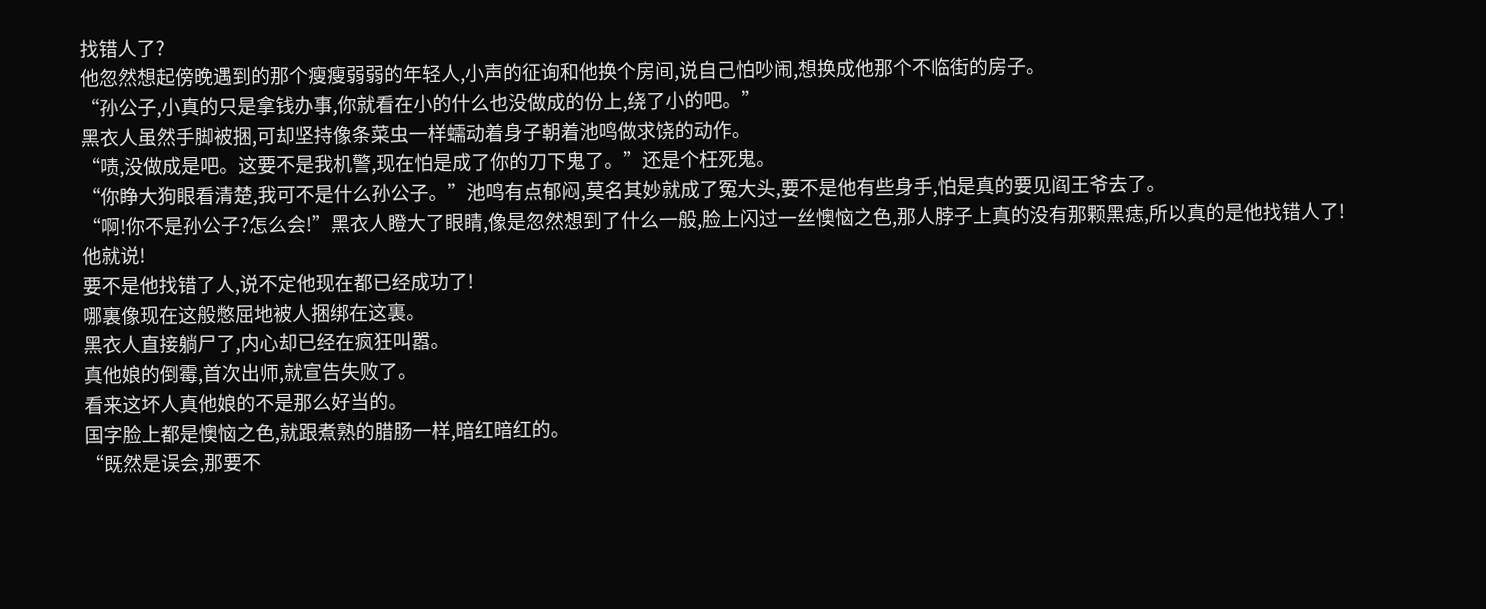找错人了?
他忽然想起傍晚遇到的那个瘦瘦弱弱的年轻人,小声的征询和他换个房间,说自己怕吵闹,想换成他那个不临街的房子。
“孙公子,小真的只是拿钱办事,你就看在小的什么也没做成的份上,绕了小的吧。”
黑衣人虽然手脚被捆,可却坚持像条菜虫一样蠕动着身子朝着池鸣做求饶的动作。
“啧,没做成是吧。这要不是我机警,现在怕是成了你的刀下鬼了。”还是个枉死鬼。
“你睁大狗眼看清楚,我可不是什么孙公子。”池鸣有点郁闷,莫名其妙就成了冤大头,要不是他有些身手,怕是真的要见阎王爷去了。
“啊!你不是孙公子?怎么会!”黑衣人瞪大了眼睛,像是忽然想到了什么一般,脸上闪过一丝懊恼之色,那人脖子上真的没有那颗黑痣,所以真的是他找错人了!
他就说!
要不是他找错了人,说不定他现在都已经成功了!
哪裏像现在这般憋屈地被人捆绑在这裏。
黑衣人直接躺尸了,内心却已经在疯狂叫嚣。
真他娘的倒霉,首次出师,就宣告失败了。
看来这坏人真他娘的不是那么好当的。
国字脸上都是懊恼之色,就跟煮熟的腊肠一样,暗红暗红的。
“既然是误会,那要不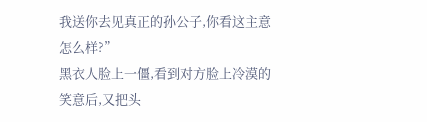我送你去见真正的孙公子,你看这主意怎么样?”
黑衣人脸上一僵,看到对方脸上冷漠的笑意后,又把头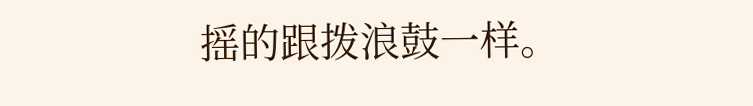摇的跟拨浪鼓一样。